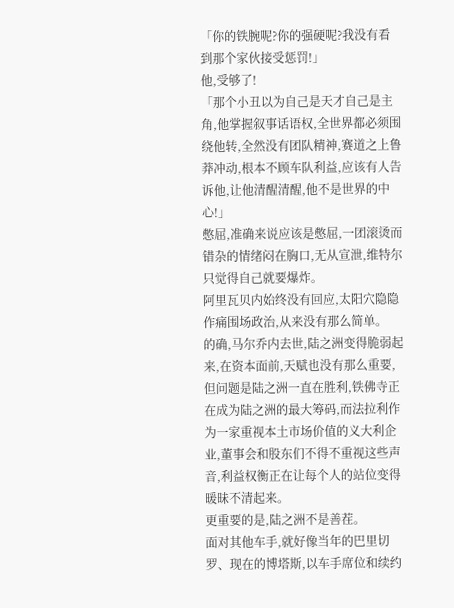「你的铁腕呢?你的强硬呢?我没有看到那个家伙接受惩罚!」
他,受够了!
「那个小丑以为自己是天才自己是主角,他掌握叙事话语权,全世界都必须围绕他转,全然没有团队精神,赛道之上鲁莽冲动,根本不顾车队利益,应该有人告诉他,让他清醒清醒,他不是世界的中心!」
憋屈,准确来说应该是憋屈,一团滚烫而错杂的情绪闷在胸口,无从宣泄,维特尔只觉得自己就要爆炸。
阿里瓦贝内始终没有回应,太阳穴隐隐作痛围场政治,从来没有那么简单。
的确,马尔乔内去世,陆之洲变得脆弱起来,在资本面前,天赋也没有那么重要,但问题是陆之洲一直在胜利,铁佛寺正在成为陆之洲的最大筹码,而法拉利作为一家重视本土市场价值的义大利企业,董事会和股东们不得不重视这些声音,利益权衡正在让每个人的站位变得暖昧不清起来。
更重要的是,陆之洲不是善茬。
面对其他车手,就好像当年的巴里切罗、现在的博塔斯,以车手席位和续约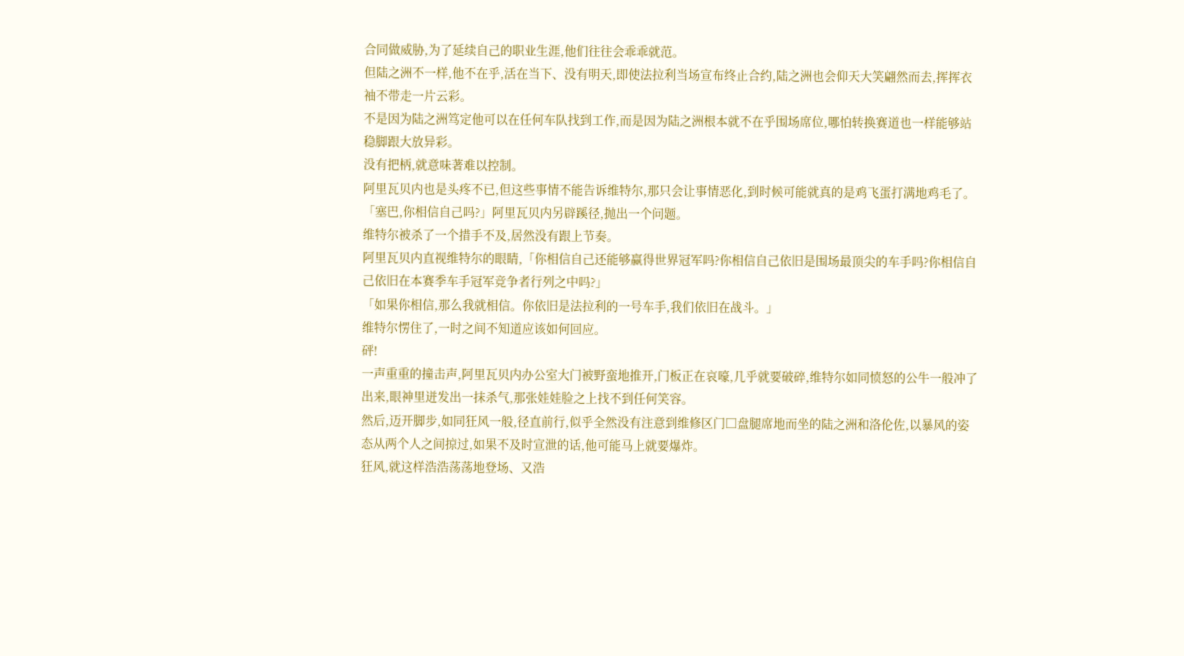合同做威胁,为了延续自己的职业生涯,他们往往会乖乖就范。
但陆之洲不一样,他不在乎,活在当下、没有明天,即使法拉利当场宣布终止合约,陆之洲也会仰天大笑翩然而去,挥挥衣袖不带走一片云彩。
不是因为陆之洲笃定他可以在任何车队找到工作,而是因为陆之洲根本就不在乎围场席位,哪怕转换赛道也一样能够站稳脚跟大放异彩。
没有把柄,就意味著难以控制。
阿里瓦贝内也是头疼不已,但这些事情不能告诉维特尔,那只会让事情恶化,到时候可能就真的是鸡飞蛋打满地鸡毛了。
「塞巴,你相信自己吗?」阿里瓦贝内另辟蹊径,抛出一个问题。
维特尔被杀了一个措手不及,居然没有跟上节奏。
阿里瓦贝内直视维特尔的眼睛,「你相信自己还能够赢得世界冠军吗?你相信自己依旧是围场最顶尖的车手吗?你相信自己依旧在本赛季车手冠军竞争者行列之中吗?」
「如果你相信,那么我就相信。你依旧是法拉利的一号车手,我们依旧在战斗。」
维特尔愣住了,一时之间不知道应该如何回应。
砰!
一声重重的撞击声,阿里瓦贝内办公室大门被野蛮地推开,门板正在哀嚎,几乎就要破碎,维特尔如同愤怒的公牛一般冲了出来,眼神里迸发出一抹杀气,那张娃娃脸之上找不到任何笑容。
然后,迈开脚步,如同狂风一般,径直前行,似乎全然没有注意到维修区门□盘腿席地而坐的陆之洲和洛伦佐,以暴风的姿态从两个人之间掠过,如果不及时宣泄的话,他可能马上就要爆炸。
狂风,就这样浩浩荡荡地登场、又浩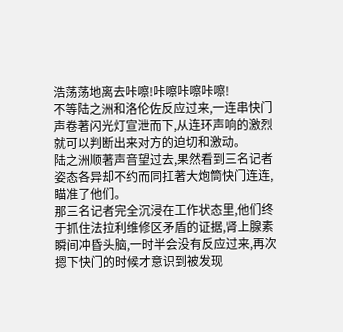浩荡荡地离去咔嚓!咔嚓咔嚓咔嚓!
不等陆之洲和洛伦佐反应过来,一连串快门声卷著闪光灯宣泄而下,从连环声响的激烈就可以判断出来对方的迫切和激动。
陆之洲顺著声音望过去,果然看到三名记者姿态各异却不约而同扛著大炮筒快门连连,瞄准了他们。
那三名记者完全沉浸在工作状态里,他们终于抓住法拉利维修区矛盾的证据,肾上腺素瞬间冲昏头脑,一时半会没有反应过来,再次摁下快门的时候才意识到被发现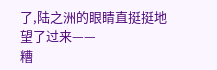了,陆之洲的眼睛直挺挺地望了过来——
糟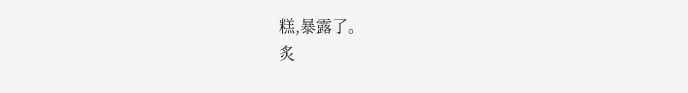糕,暴露了。
炙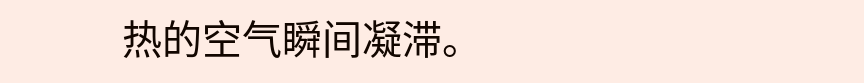热的空气瞬间凝滞。